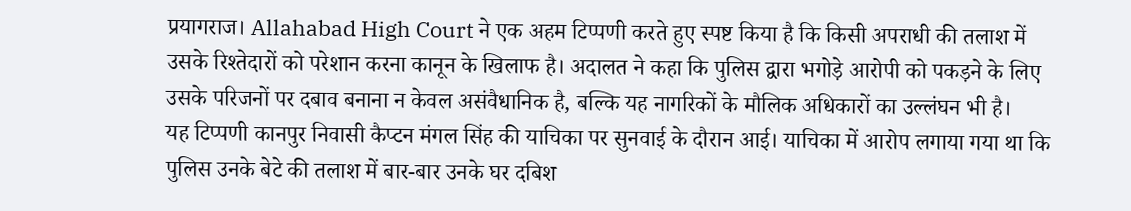प्रयागराज। Allahabad High Court ने एक अहम टिप्पणी करते हुए स्पष्ट किया है कि किसी अपराधी की तलाश में उसके रिश्तेदारों को परेशान करना कानून के खिलाफ है। अदालत ने कहा कि पुलिस द्वारा भगोड़े आरोपी को पकड़ने के लिए उसके परिजनों पर दबाव बनाना न केवल असंवैधानिक है, बल्कि यह नागरिकों के मौलिक अधिकारों का उल्लंघन भी है।
यह टिप्पणी कानपुर निवासी कैप्टन मंगल सिंह की याचिका पर सुनवाई के दौरान आई। याचिका में आरोप लगाया गया था कि पुलिस उनके बेटे की तलाश में बार-बार उनके घर दबिश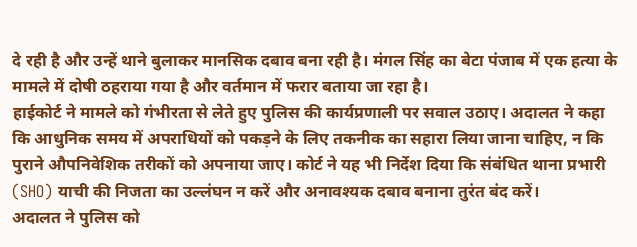दे रही है और उन्हें थाने बुलाकर मानसिक दबाव बना रही है। मंगल सिंह का बेटा पंजाब में एक हत्या के मामले में दोषी ठहराया गया है और वर्तमान में फरार बताया जा रहा है।
हाईकोर्ट ने मामले को गंभीरता से लेते हुए पुलिस की कार्यप्रणाली पर सवाल उठाए। अदालत ने कहा कि आधुनिक समय में अपराधियों को पकड़ने के लिए तकनीक का सहारा लिया जाना चाहिए, न कि पुराने औपनिवेशिक तरीकों को अपनाया जाए। कोर्ट ने यह भी निर्देश दिया कि संबंधित थाना प्रभारी (SHO) याची की निजता का उल्लंघन न करें और अनावश्यक दबाव बनाना तुरंत बंद करें।
अदालत ने पुलिस को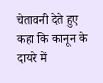चेतावनी देते हुए कहा कि कानून के दायरे में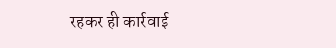रहकर ही कार्रवाई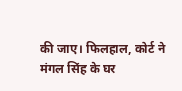की जाए। फिलहाल, कोर्ट ने मंगल सिंह के घर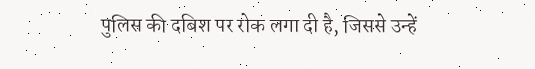पुलिस की दबिश पर रोक लगा दी है, जिससे उन्हें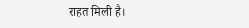राहत मिली है।